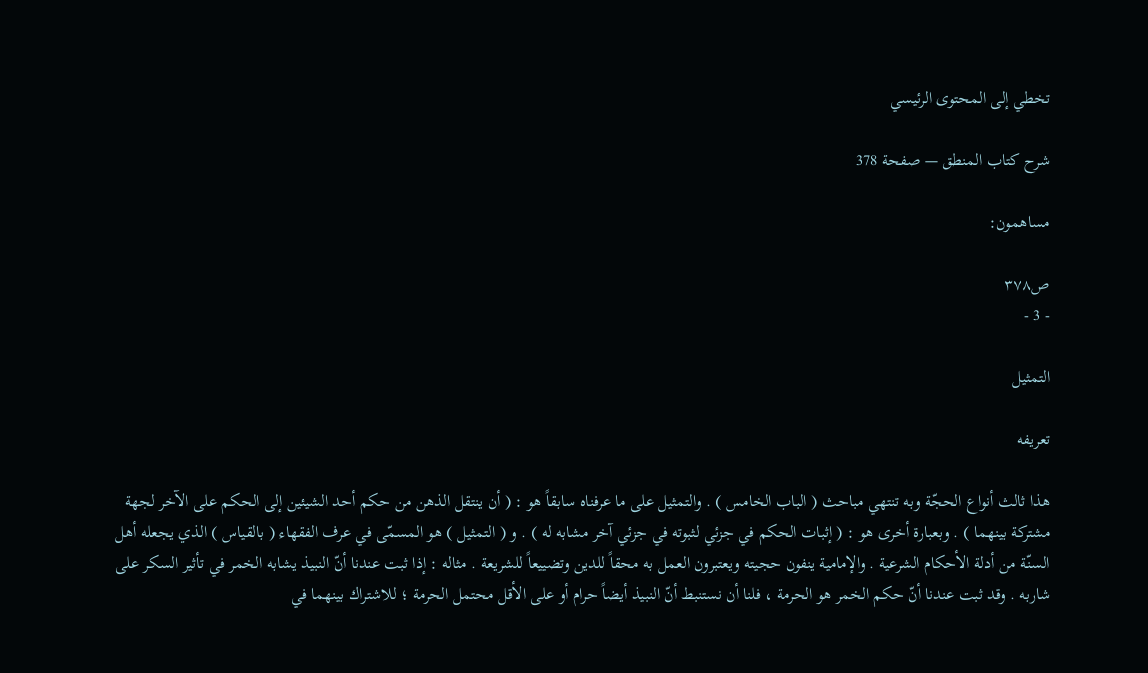تخطي إلى المحتوى الرئيسي

شرح كتاب المنطق — صفحة 378

مساهمون:

ص٣٧٨
- 3 -

التمثيل

تعريفه

هذا ثالث أنواع الحجّة وبه تنتهي مباحث ( الباب الخامس ) . والتمثيل على ما عرفناه سابقاً هو : ( أن ينتقل الذهن من حكم أحد الشيئين إلى الحكم على الآخر لجهة مشتركة بينهما ) . وبعبارة أخرى هو : ( إثبات الحكم في جزئي لثبوته في جزئي آخر مشابه له ) . و ( التمثيل ) هو المسمّى في عرف الفقهاء ( بالقياس ) الذي يجعله أهل السنّة من أدلة الأحكام الشرعية . والإمامية ينفون حجيته ويعتبرون العمل به محقاً للدين وتضييعاً للشريعة . مثاله : إذا ثبت عندنا أنّ النبيذ يشابه الخمر في تأثير السكر على شاربه . وقد ثبت عندنا أنّ حكم الخمر هو الحرمة ، فلنا أن نستنبط أنّ النبيذ أيضاً حرام أو على الأقل محتمل الحرمة ؛ للاشتراك بينهما في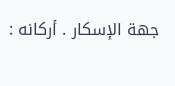جهة الإسكار . أركانه :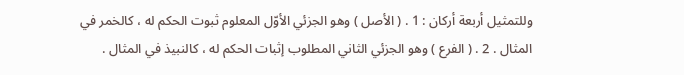وللتمثيل أربعة أركان : 1 . ( الأصل ) وهو الجزئي الأوّل المعلوم ثبوت الحكم له ، كالخمر في المثال . 2 . ( الفرع ) وهو الجزئي الثاني المطلوب إثبات الحكم له ، كالنبيذ في المثال .